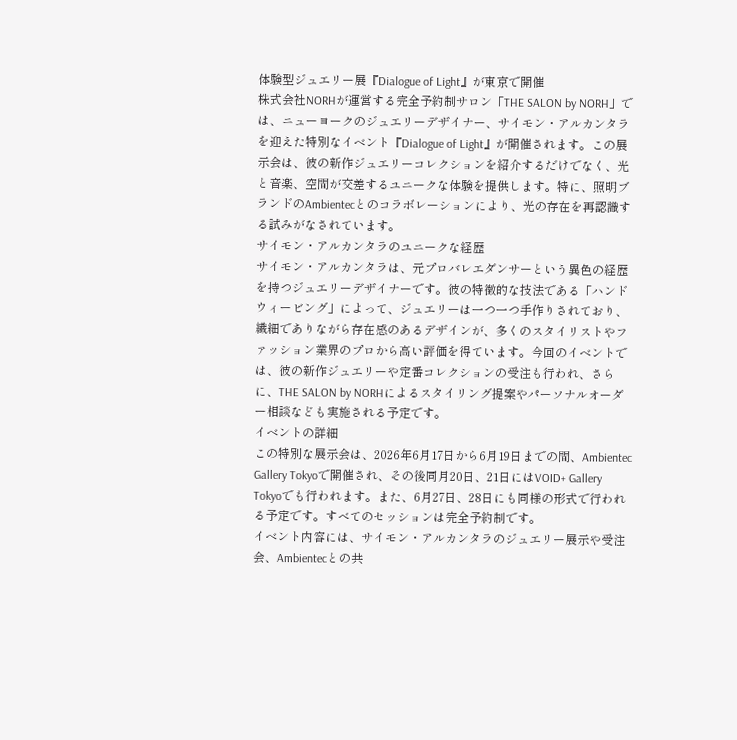体験型ジュエリー展『Dialogue of Light』が東京で開催
株式会社NORHが運営する完全予約制サロン「THE SALON by NORH」では、ニューヨークのジュエリーデザイナー、サイモン・アルカンタラを迎えた特別なイベント『Dialogue of Light』が開催されます。この展示会は、彼の新作ジュエリーコレクションを紹介するだけでなく、光と音楽、空間が交差するユニークな体験を提供します。特に、照明ブランドのAmbientecとのコラボレーションにより、光の存在を再認識する試みがなされています。
サイモン・アルカンタラのユニークな経歴
サイモン・アルカンタラは、元プロバレエダンサーという異色の経歴を持つジュエリーデザイナーです。彼の特徴的な技法である「ハンドウィービング」によって、ジュエリーは一つ一つ手作りされており、繊細でありながら存在感のあるデザインが、多くのスタイリストやファッション業界のプロから高い評価を得ています。今回のイベントでは、彼の新作ジュエリーや定番コレクションの受注も行われ、さらに、THE SALON by NORHによるスタイリング提案やパーソナルオーダー相談なども実施される予定です。
イベントの詳細
この特別な展示会は、2026年6月17日から6月19日までの間、Ambientec Gallery Tokyoで開催され、その後同月20日、21日にはVOID+ Gallery Tokyoでも行われます。また、6月27日、28日にも同様の形式で行われる予定です。すべてのセッションは完全予約制です。
イベント内容には、サイモン・アルカンタラのジュエリー展示や受注会、Ambientecとの共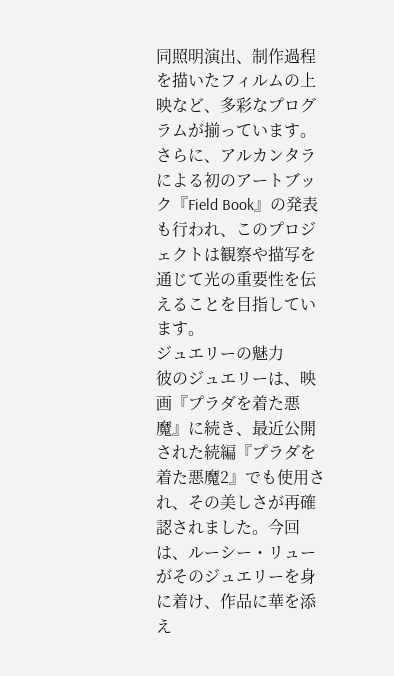同照明演出、制作過程を描いたフィルムの上映など、多彩なプログラムが揃っています。さらに、アルカンタラによる初のアートブック『Field Book』の発表も行われ、このプロジェクトは観察や描写を通じて光の重要性を伝えることを目指しています。
ジュエリーの魅力
彼のジュエリーは、映画『プラダを着た悪魔』に続き、最近公開された続編『プラダを着た悪魔2』でも使用され、その美しさが再確認されました。今回は、ルーシー・リューがそのジュエリーを身に着け、作品に華を添え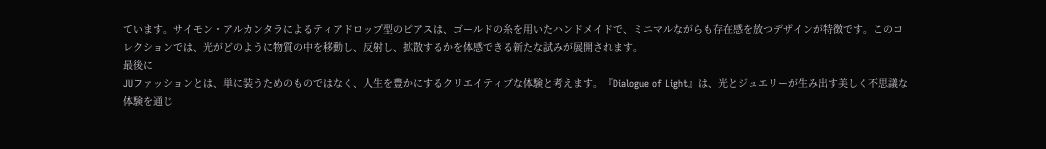ています。サイモン・アルカンタラによるティアドロップ型のピアスは、ゴールドの糸を用いたハンドメイドで、ミニマルながらも存在感を放つデザインが特徴です。このコレクションでは、光がどのように物質の中を移動し、反射し、拡散するかを体感できる新たな試みが展開されます。
最後に
JUファッションとは、単に装うためのものではなく、人生を豊かにするクリエイティブな体験と考えます。『Dialogue of Light』は、光とジュエリーが生み出す美しく不思議な体験を通じ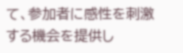て、参加者に感性を刺激する機会を提供し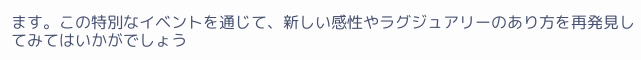ます。この特別なイベントを通じて、新しい感性やラグジュアリーのあり方を再発見してみてはいかがでしょう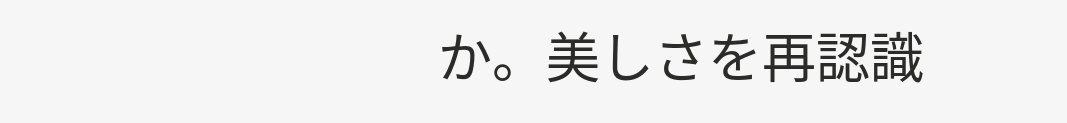か。美しさを再認識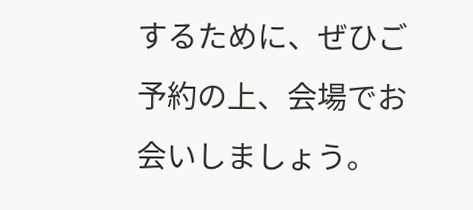するために、ぜひご予約の上、会場でお会いしましょう。